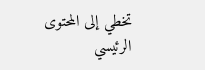تخطي إلى المحتوى الرئيسي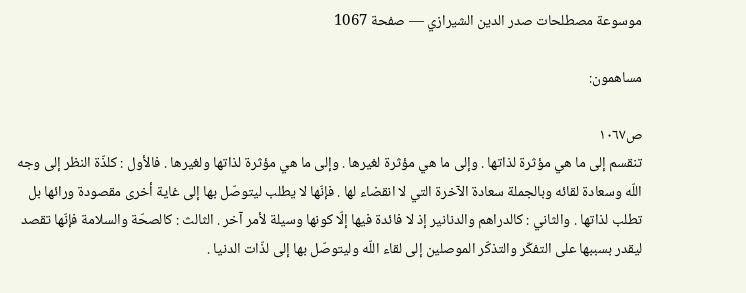موسوعة مصطلحات صدر الدين الشيرازي — صفحة 1067

مساهمون:

ص١٠٦٧
تنقسم إلى ما هي مؤثرة لذاتها . وإلى ما هي مؤثرة لغيرها . وإلى ما هي مؤثرة لذاتها ولغيرها . فالأول : كلذّة النظر إلى وجه اللّه وسعادة لقائه وبالجملة سعادة الآخرة التي لا انقضاء لها . فإنّها لا يطلب ليتوصّل بها إلى غاية أخرى مقصودة ورائها بل تطلب لذاتها . والثاني : كالدراهم والدنانير إذ لا فائدة فيها إلّا كونها وسيلة لأمر آخر . الثالث : كالصحّة والسلامة فإنّها تقصد ليقدر بسببها على التفكّر والتذكّر الموصلين إلى لقاء اللّه وليتوصّل بها إلى لذّات الدنيا .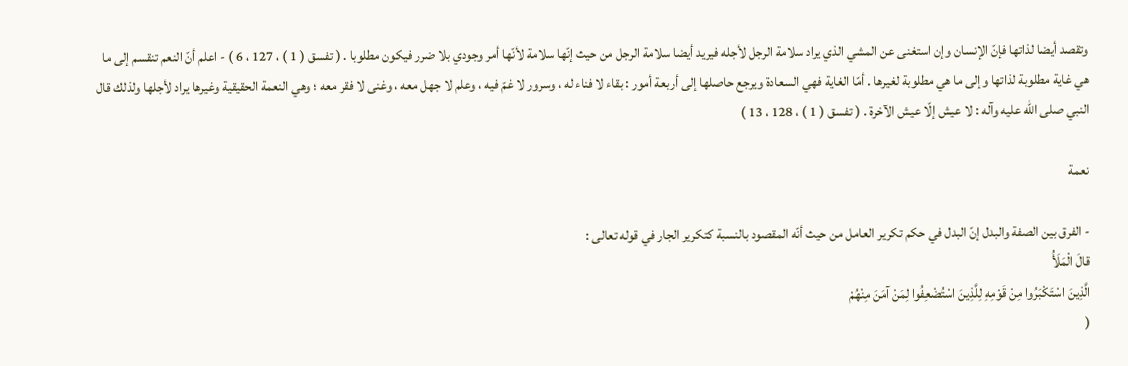وتقصد أيضا لذاتها فإنّ الإنسان وإن استغنى عن المشي الذي يراد سلامة الرجل لأجله فيريد أيضا سلامة الرجل من حيث إنّها سلامة لأنّها أمر وجودي بلا ضرر فيكون مطلوبا . ( تفسق ( 1 ) ، 127 ، 6 ) - اعلم أنّ النعم تنقسم إلى ما هي غاية مطلوبة لذاتها وإلى ما هي مطلوبة لغيرها . أمّا الغاية فهي السعادة ويرجع حاصلها إلى أربعة أمور : بقاء لا فناء له ، وسرور لا غمّ فيه ، وعلم لا جهل معه ، وغنى لا فقر معه ؛ وهي النعمة الحقيقية وغيرها يراد لأجلها ولذلك قال النبي صلى اللّه عليه وآله : لا عيش إلّا عيش الآخرة . ( تفسق ( 1 ) ، 128 ، 13 )

نعمة

- الفرق بين الصفة والبدل إنّ البدل في حكم تكرير العامل من حيث أنّه المقصود بالنسبة كتكرير الجار في قوله تعالى :
قالَ الْمَلَأُ
الَّذِينَ اسْتَكْبَرُوا مِنْ قَوْمِهِ لِلَّذِينَ اسْتُضْعِفُوا لِمَنْ آمَنَ مِنْهُمْ
(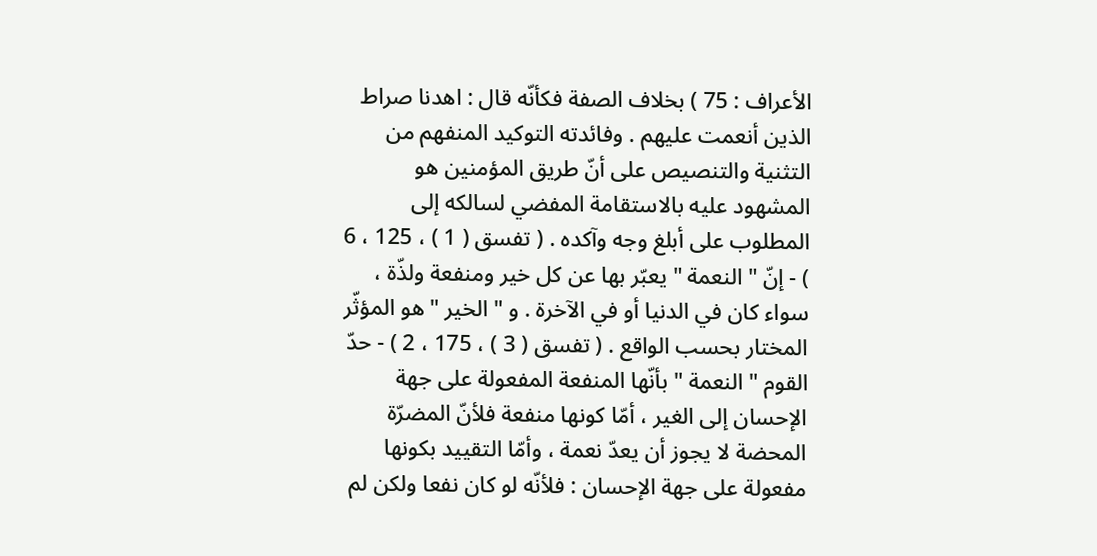الأعراف : 75 ) بخلاف الصفة فكأنّه قال : اهدنا صراط الذين أنعمت عليهم . وفائدته التوكيد المنفهم من التثنية والتنصيص على أنّ طريق المؤمنين هو المشهود عليه بالاستقامة المفضي لسالكه إلى المطلوب على أبلغ وجه وآكده . ( تفسق ( 1 ) ، 125 ، 6 ) - إنّ " النعمة " يعبّر بها عن كل خير ومنفعة ولذّة ، سواء كان في الدنيا أو في الآخرة . و " الخير " هو المؤثّر المختار بحسب الواقع . ( تفسق ( 3 ) ، 175 ، 2 ) - حدّ القوم " النعمة " بأنّها المنفعة المفعولة على جهة الإحسان إلى الغير ، أمّا كونها منفعة فلأنّ المضرّة المحضة لا يجوز أن يعدّ نعمة ، وأمّا التقييد بكونها مفعولة على جهة الإحسان : فلأنّه لو كان نفعا ولكن لم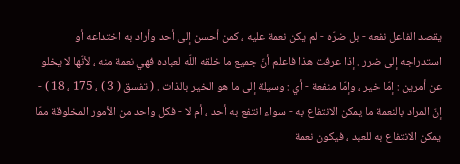يقصد الفاعل نفعه - بل ضرّه - لم يكن نعمة عليه ، كمن أحسن إلى أحد وأراد به اختداعه أو استدراجه إلى ضرر . إذا عرفت هذا فاعلم أنّ جميع ما خلقه اللّه لعباده فهي نعمة منه ، لأنّها لا يخلو عن أمرين : إمّا خير ، وإمّا منفعة - أي : وسيلة إلى ما هو الخير بالذات . ( تفسق ( 3 ) ، 175 ، 18 ) - إنّ المراد بالنعمة ما يمكن الانتفاع به - سواء انتفع به أحد ، أم لا - فكل واحد من الأمور المخلوقة ممّا يمكن الانتفاع به للعبد ، فيكون نعمة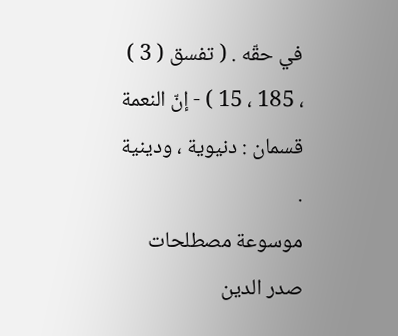في حقّه . ( تفسق ( 3 ) ، 185 ، 15 ) - إنّ النعمة قسمان : دنيوية ، ودينية .
موسوعة مصطلحات صدر الدين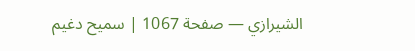الشيرازي — صفحة 1067 | سميح دغيم